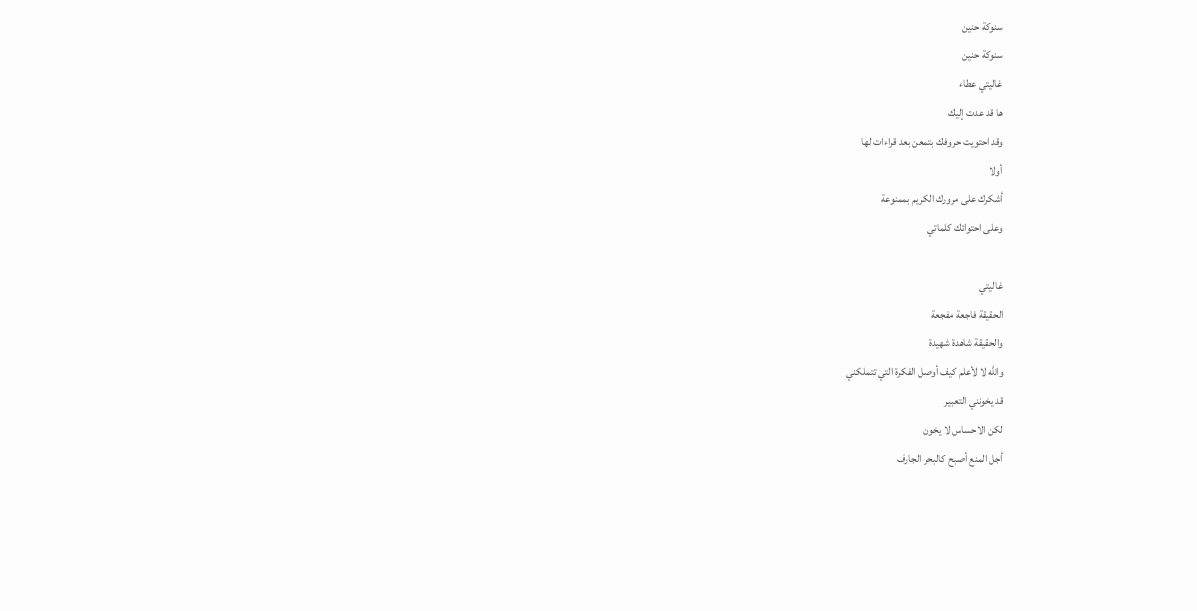سنوكة حنين
سنوكة حنين
غاليتي عطاء
ها قد عدت إليك
وقد احتويت حروفك بتمعن بعد قراءات لها
أولا
أشكرك على مرورك الكريم بممنوعة
وعلى احتوائك كلماتي

غاليتي
الحقيقة فاجعة مفجعة
والحقيقة شاهدة شهيدة
والله لا لأعلم كيف أوصل الفكرة التي تتملكني
قد يخونني التعبير
لكن الاحساس لا يخون
أجل المنع أصبح كالبحر الجارف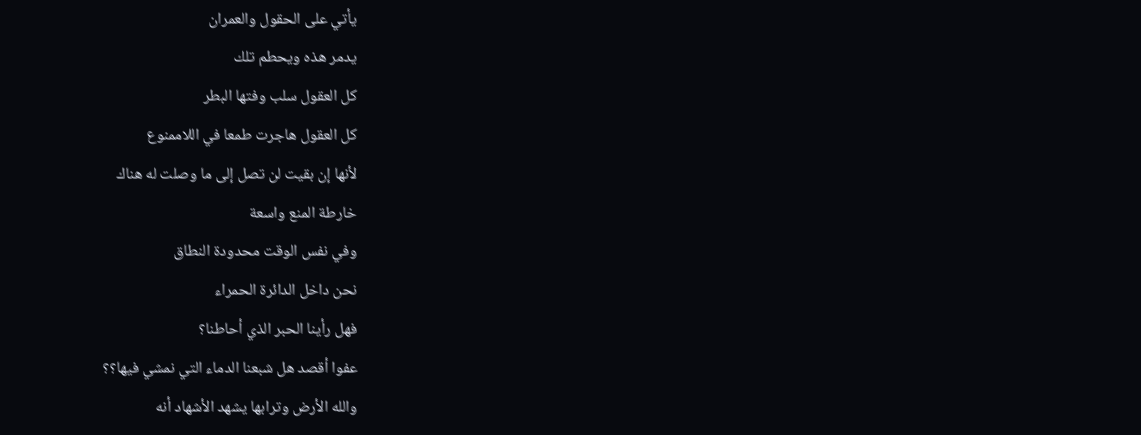يأتي على الحقول والعمران
يدمر هذه ويحطم تلك
كل العقول سلب وفتها البطر
كل العقول هاجرت طمعا في اللاممنوع
لأنها إن بقيت لن تصل إلى ما وصلت له هناك
خارطة المنع واسعة
وفي نفس الوقت محدودة النطاق
نحن داخل الدائرة الحمراء
فهل رأينا الحبر الذي أحاطنا؟
عفوا أقصد هل شبعنا الدماء التي نمشي فيها؟؟
والله الأرض وترابها يشهد الأشهاد أنه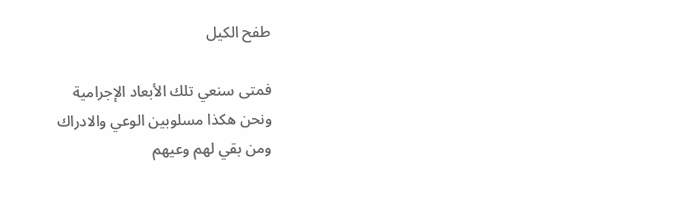طفح الكيل

فمتى سنعي تلك الأبعاد الإجرامية
ونحن هكذا مسلوبين الوعي والادراك
ومن بقي لهم وعيهم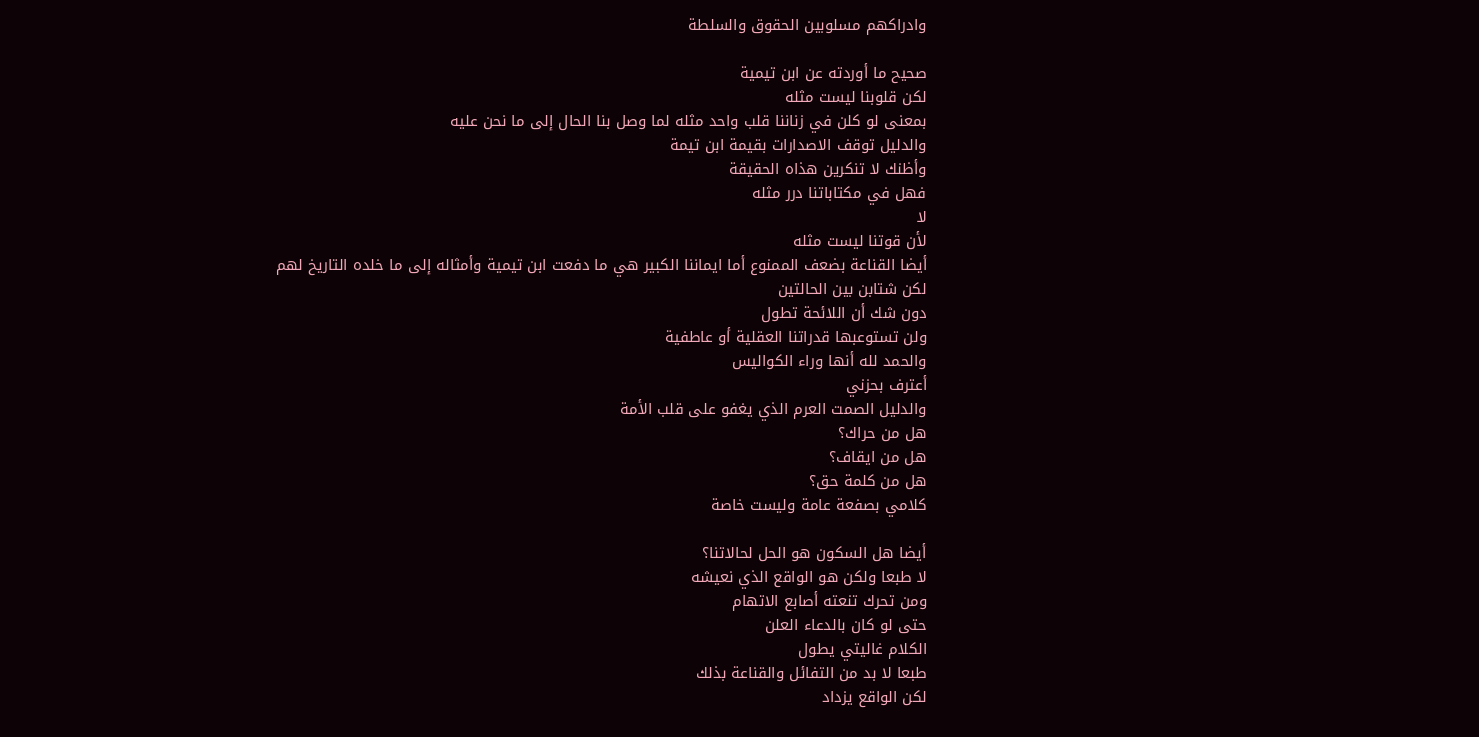وادراكهم مسلوبين الحقوق والسلطة

صحيح ما أوردته عن ابن تيمية
لكن قلوبنا ليست مثله
بمعنى لو كلن في زناننا قلب واحد مثله لما وصل بنا الحال إلى ما نحن عليه
والدليل توقف الاصدارات بقيمة ابن تيمة
وأظنك لا تنكرين هذاه الحقيقة
فهل في مكتاباتنا درر مثله
لا
لأن قوتنا ليست مثله
أيضا القناعة بضعف الممنوع أما ايماننا الكبير هي ما دفعت ابن تيمية وأمثاله إلى ما خلده التاريخ لهم
لكن شتابن بين الحالتين
دون شك أن اللائحة تطول
ولن تستوعبها قدراتنا العقلية أو عاطفية
والحمد لله أنها وراء الكواليس
أعترف بحزني
والدليل الصمت العرم الذي يغفو على قلب الأمة
هل من حراك؟
هل من ايقاف؟
هل من كلمة حق؟
كلامي بصفعة عامة وليست خاصة

أيضا هل السكون هو الحل لحالاتنا؟
لا طبعا ولكن هو الواقع الذي نعيشه
ومن تحرك تنعته أصابع الاتهام
حتى لو كان بالدعاء العلن
الكلام غاليتي يطول
طبعا لا بد من التفائل والقناعة بذلك
لكن الواقع يزداد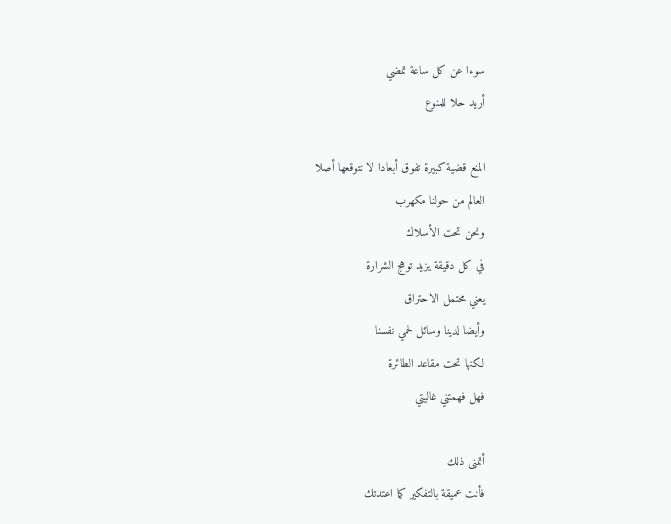سوءا عن كل ساعة تمضي
أريد حلا للمنوع

المنع قضية كبيرة تفوق أبعادا لا نتوقعها أصلا
العالم من حولنا مكهرب
ونحن تحت الأسلاك
في كل دقيقة يزيد توهج الشرارة
يعني محتمل الاحتراق
وأيضا لدينا وسائل لحمي نفسنا
لكنها تحت مقاعد الطائرة
فهل فهمتني غاليتي

أتمنى ذلك
فأنت عميقة بالتفكير كما اعتدتك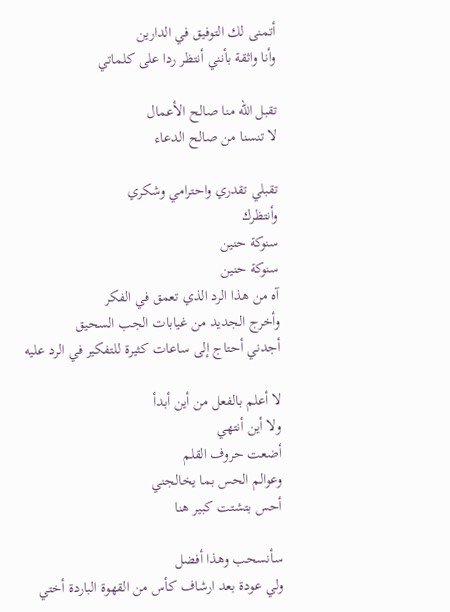أتمنى لك التوفيق في الدارين
وأنا واثقة بأنني أنتظر ردا على كلماتي

تقبل الله منا صالح الأعمال
لا تنسنا من صالح الدعاء

تقبلي تقدري واحترامي وشكري
وأنتظرك
سنوكة حنين
سنوكة حنين
آه من هذا الرد الذي تعمق في الفكر
وأخرج الجديد من غيابات الجب السحيق
أجدني أحتاج إلى ساعات كثيرة للتفكير في الرد عليه

لا أعلم بالفعل من أين أبدأ
ولا أين أنتهي
أضعت حروف القلم
وعوالم الحس بما يخالجني
أحس بتشتت كبير هنا

سأنسحب وهذا أفضل
ولي عودة بعد ارشاف كأس من القهوة الباردة أختي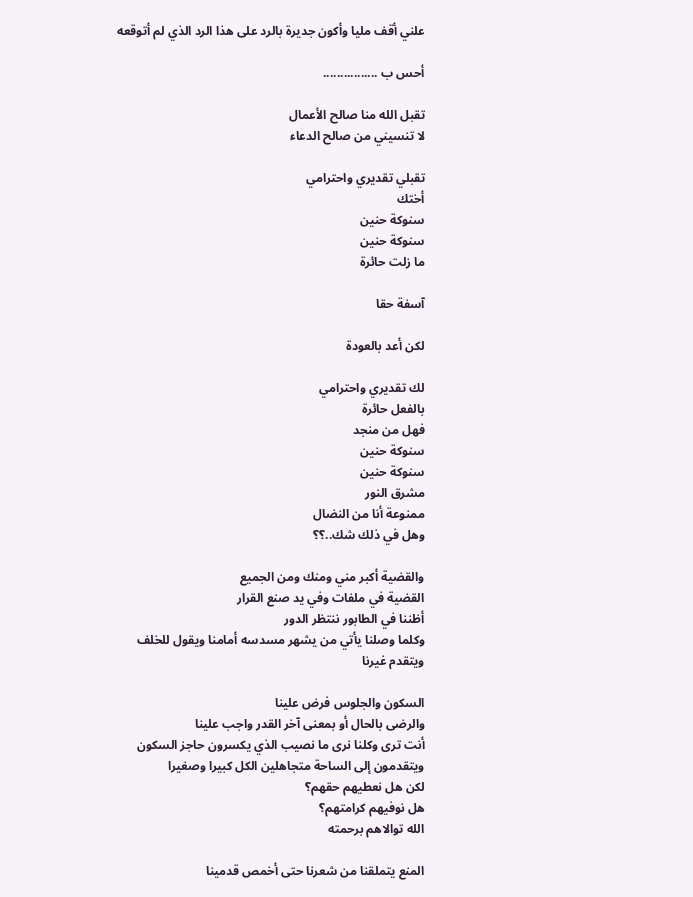علني أقف مليا وأكون جديرة بالرد على هذا الرد الذي لم أتوقعه

أحس ب ................

تقبل الله منا صالح الأعمال
لا تنسيني من صالح الدعاء

تقبلي تقديري واحترامي
أختك
سنوكة حنين
سنوكة حنين
ما زلت حائرة

آسفة حقا

لكن أعد بالعودة

لك تقديري واحترامي
بالفعل حائرة
فهل من منجد
سنوكة حنين
سنوكة حنين
مشرق النور
ممنوعة أنا من النضال
وهل في ذلك شك..؟؟

والقضية أكبر مني ومنك ومن الجميع
القضية في ملفات وفي يد صنع القرار
أظننا في الطابور ننتظر الدور
وكلما وصلنا يأتي من يشهر مسدسه أمامنا ويقول للخلف
ويتقدم غيرنا

السكون والجلوس فرض علينا
والرضى بالحال أو بمعنى آخر القدر واجب علينا
أنت ترى وكلنا نرى ما نصيب الذي يكسرون حاجز السكون
ويتقدمون إلى الساحة متجاهلين الكل كبيرا وصغيرا
لكن هل نعطيهم حقهم؟
هل نوفيهم كرامتهم؟
الله توالاهم برحمته

المنع يتملقنا من شعرنا حتى أخمص قدمينا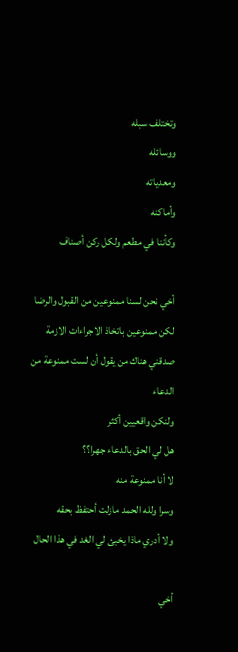وتختلف سبله
ووسائله
ومعدياته
وأماكنه
وكأننا في مطعم ولكل ركن أصناف

أخي نحن لسنا ممنوعين من القبول والرضا
لكن ممنوعين باتخاذ الاجراءات الازمة
صدقني هناك من يقول أن لست ممنوعة من الدعاء
ولنكن واقعيين أكثر
هل لي الحق بالدعاء جهرا؟؟
لا أنا ممنوعة منه
وسرا ولله الحمد مازلت أحتفظ بحقه
ولا أدري ماذا يخبئ لي الغد في هذا الحال

أخي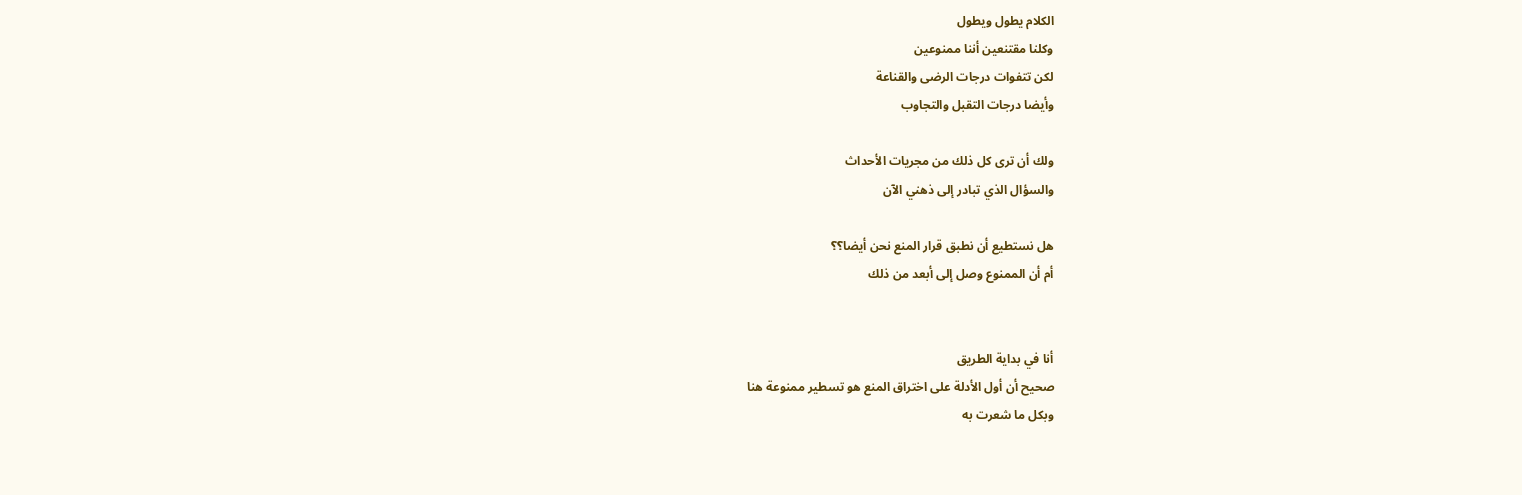الكلام يطول ويطول
وكلنا مقتنعين أننا ممنوعين
لكن تتفوات درجات الرضى والقناعة
وأيضا درجات التقبل والتجاوب

ولك أن ترى كل ذلك من مجريات الأحداث
والسؤال الذي تبادر إلى ذهني الآن

هل نستطيع أن نطبق قرار المنع نحن أيضا؟؟
أم أن الممنوع وصل إلى أبعد من ذلك


أنا في بداية الطريق
صحيح أن أول الأدلة على اختراق المنع هو تسطير ممنوعة هنا
وبكل ما شعرت به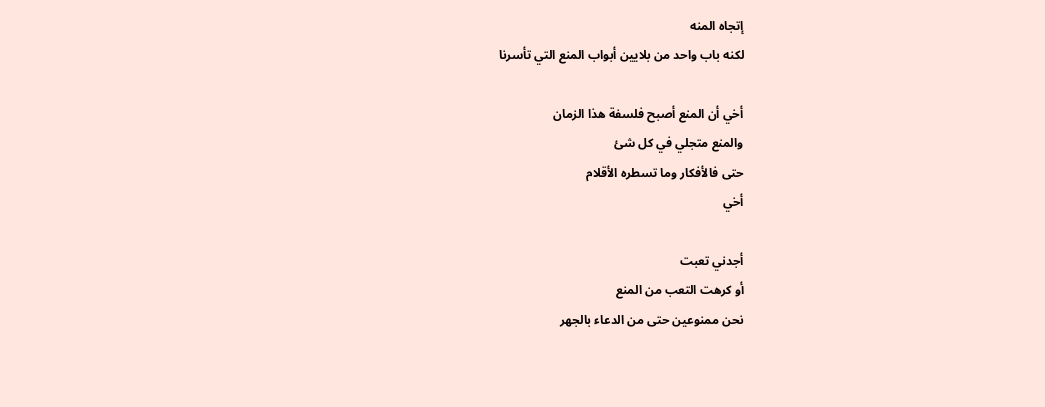إتجاه المنه
لكنه باب واحد من بلايين أبواب المنع التي تأسرنا

أخي أن المنع أصبح فلسفة هذا الزمان
والمنع متجلي في كل شئ
حتى فالأفكار وما تسطره الأقلام
أخي

أجدني تعبت
أو كرهت التعب من المنع
نحن ممنوعين حتى من الدعاء بالجهر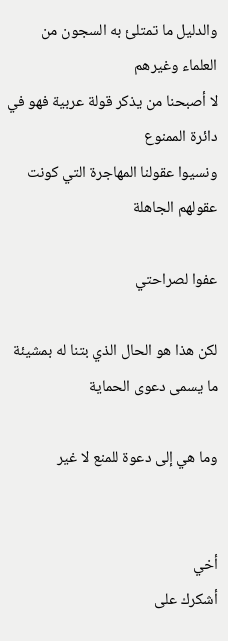والدليل ما تمتلئ به السجون من العلماء وغيرهم
لا أصبحنا من يذكر قولة عربية فهو في دائرة الممنوع
ونسيوا عقولنا المهاجرة التي كونت عقولهم الجاهلة

عفوا لصراحتي

لكن هذا هو الحال الذي بتنا له بمشيئة ما يسمى دعوى الحماية

وما هي إلى دعوة للمنع لا غير


أخي
أشكرك على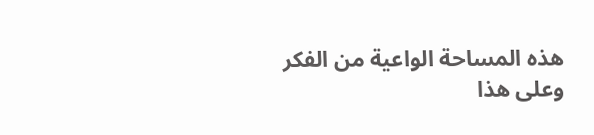هذه المساحة الواعية من الفكر
وعلى هذا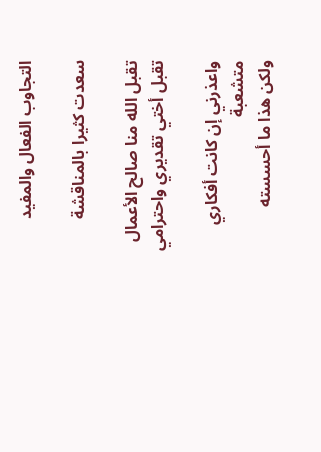التجاوب الفعال والمفيد

سعدت كثيرا بالمناقشة

تقبل الله منا صالح الأعمال
تقبل أختي تقديري واحترامي

واعذرني إن كانت أفكاري متشعبة
ولكن هذا ما أحسسته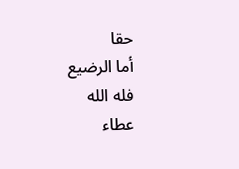حقا
أما الرضيع
فله الله
عطاء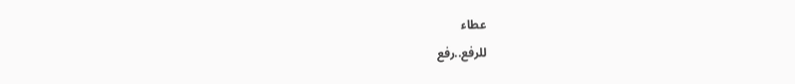عطاء
للرفع..رفع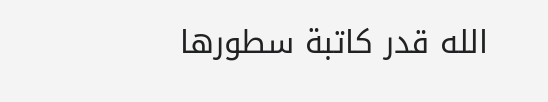الله قدر كاتبة سطورها